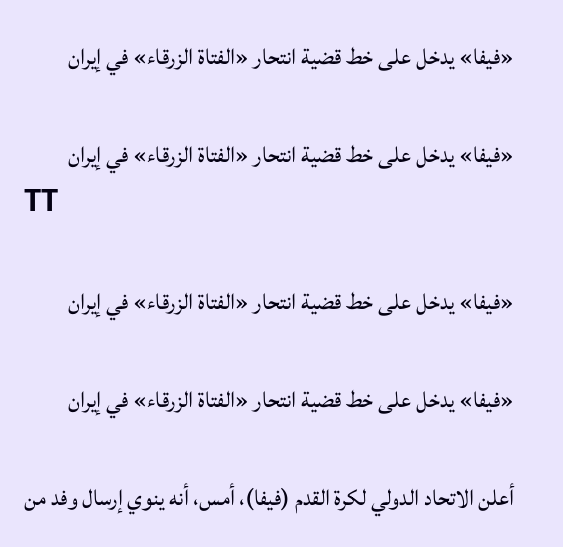«فيفا» يدخل على خط قضية انتحار «الفتاة الزرقاء» في إيران

«فيفا» يدخل على خط قضية انتحار «الفتاة الزرقاء» في إيران
TT

«فيفا» يدخل على خط قضية انتحار «الفتاة الزرقاء» في إيران

«فيفا» يدخل على خط قضية انتحار «الفتاة الزرقاء» في إيران

أعلن الاتحاد الدولي لكرة القدم (فيفا)، أمس، أنه ينوي إرسال وفد من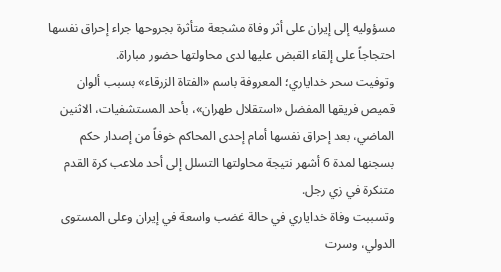مسؤوليه إلى إيران على أثر وفاة مشجعة متأثرة بجروحها جراء إحراق نفسها احتجاجاً على إلقاء القبض عليها لدى محاولتها حضور مباراة.
وتوفيت سحر خداياري؛ المعروفة باسم «الفتاة الزرقاء» بسبب ألوان قميص فريقها المفضل «استقلال طهران»، بأحد المستشفيات، الاثنين الماضي، بعد إحراق نفسها أمام إحدى المحاكم خوفاً من إصدار حكم بسجنها لمدة 6 أشهر نتيجة محاولتها التسلل إلى أحد ملاعب كرة القدم متنكرة في زي رجل.
وتسببت وفاة خداياري في حالة غضب واسعة في إيران وعلى المستوى الدولي، وسرت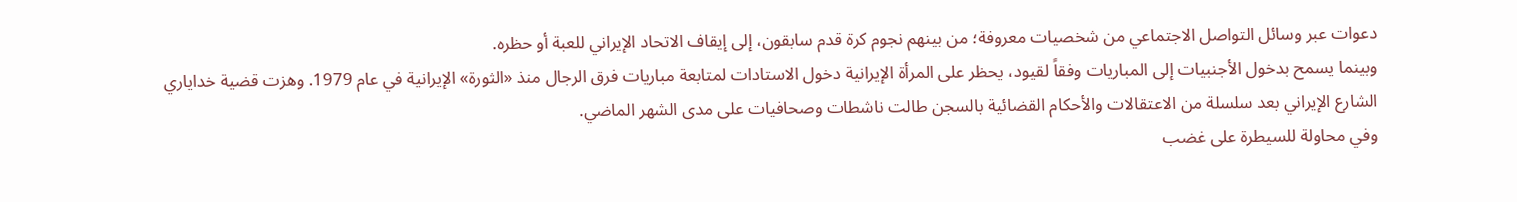دعوات عبر وسائل التواصل الاجتماعي من شخصيات معروفة؛ من بينهم نجوم كرة قدم سابقون، إلى إيقاف الاتحاد الإيراني للعبة أو حظره.
وبينما يسمح بدخول الأجنبيات إلى المباريات وفقاً لقيود، يحظر على المرأة الإيرانية دخول الاستادات لمتابعة مباريات فرق الرجال منذ «الثورة» الإيرانية في عام 1979. وهزت قضية خداياري الشارع الإيراني بعد سلسلة من الاعتقالات والأحكام القضائية بالسجن طالت ناشطات وصحافيات على مدى الشهر الماضي.
وفي محاولة للسيطرة على غضب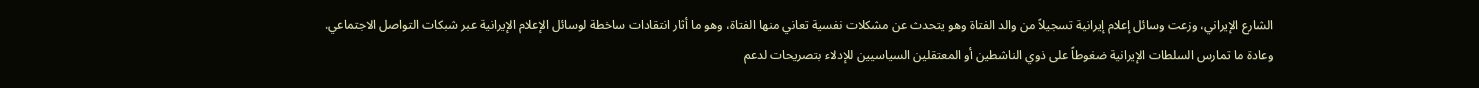الشارع الإيراني، وزعت وسائل إعلام إيرانية تسجيلاً من والد الفتاة وهو يتحدث عن مشكلات نفسية تعاني منها الفتاة، وهو ما أثار انتقادات ساخطة لوسائل الإعلام الإيرانية عبر شبكات التواصل الاجتماعي.
وعادة ما تمارس السلطات الإيرانية ضغوطاً على ذوي الناشطين أو المعتقلين السياسيين للإدلاء بتصريحات لدعم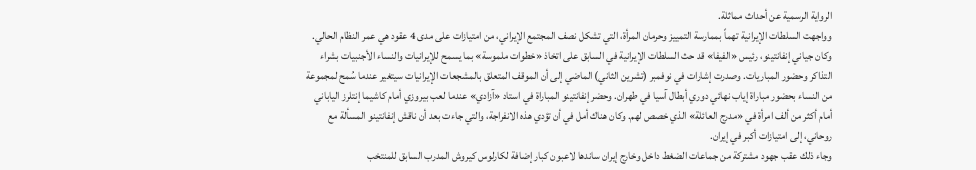الرواية الرسمية عن أحداث مماثلة.
وواجهت السلطات الإيرانية تهماً بممارسة التمييز وحرمان المرأة، التي تشكل نصف المجتمع الإيراني، من امتيازات على مدى 4 عقود هي عمر النظام الحالي.
وكان جياني إنفانتينو، رئيس «الفيفا» قد حث السلطات الإيرانية في السابق على اتخاذ «خطوات ملموسة» بما يسمح للإيرانيات والنساء الأجنبيات بشراء التذاكر وحضور المباريات. وصدرت إشارات في نوفمبر (تشرين الثاني) الماضي إلى أن الموقف المتعلق بالمشجعات الإيرانيات سيتغير عندما سُمح لمجموعة من النساء بحضور مباراة إياب نهائي دوري أبطال آسيا في طهران. وحضر إنفانتينو المباراة في استاد «آزادي» عندما لعب بيروزي أمام كاشيما إنتلرز الياباني أمام أكثر من ألف امرأة في «مدرج العائلة» الذي خصص لهم. وكان هناك أمل في أن تؤدي هذه الانفراجة، والتي جاءت بعد أن ناقش إنفانتينو المسألة مع روحاني، إلى امتيازات أكبر في إيران.
وجاء ذلك عقب جهود مشتركة من جماعات الضغط داخل وخارج إيران ساندها لاعبون كبار إضافة لكارلوس كيروش المدرب السابق للمنتخب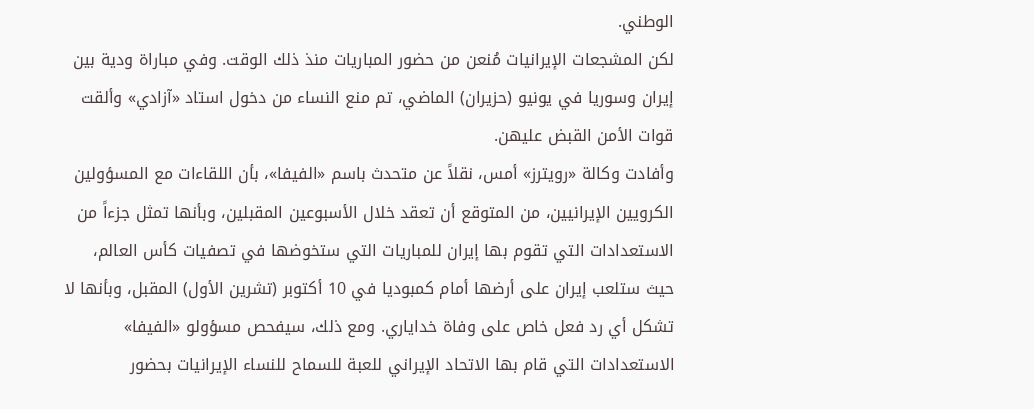الوطني.
لكن المشجعات الإيرانيات مُنعن من حضور المباريات منذ ذلك الوقت. وفي مباراة ودية بين إيران وسوريا في يونيو (حزيران) الماضي، تم منع النساء من دخول استاد «آزادي» وألقت قوات الأمن القبض عليهن.
وأفادت وكالة «رويترز» أمس، نقلاً عن متحدث باسم «الفيفا»، بأن اللقاءات مع المسؤولين الكرويين الإيرانيين، من المتوقع أن تعقد خلال الأسبوعين المقبلين، وبأنها تمثل جزءاً من الاستعدادات التي تقوم بها إيران للمباريات التي ستخوضها في تصفيات كأس العالم، حيث ستلعب إيران على أرضها أمام كمبوديا في 10 أكتوبر (تشرين الأول) المقبل، وبأنها لا تشكل أي رد فعل خاص على وفاة خداياري. ومع ذلك، سيفحص مسؤولو «الفيفا» الاستعدادات التي قام بها الاتحاد الإيراني للعبة للسماح للنساء الإيرانيات بحضور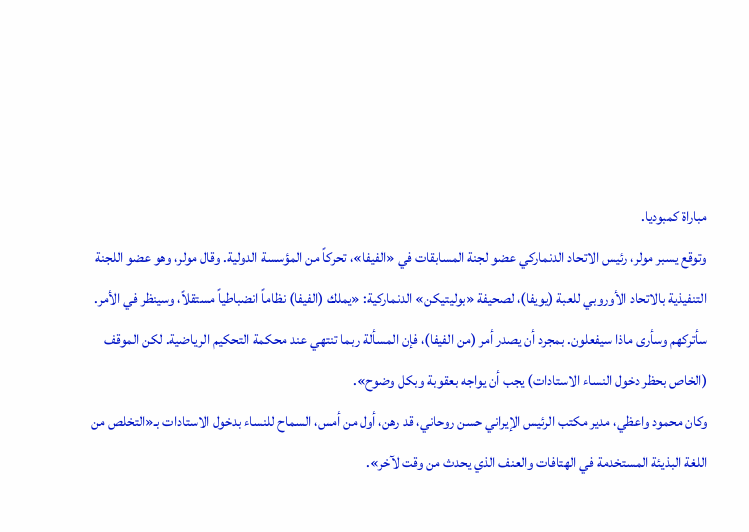مباراة كمبوديا.
وتوقع يسبر مولر، رئيس الاتحاد الدنماركي عضو لجنة المسابقات في «الفيفا»، تحركاً من المؤسسة الدولية. وقال مولر، وهو عضو اللجنة التنفيذية بالاتحاد الأوروبي للعبة (يويفا)، لصحيفة «بوليتيكن» الدنماركية: «يملك (الفيفا) نظاماً انضباطياً مستقلاً، وسينظر في الأمر. سأتركهم وسأرى ماذا سيفعلون. بمجرد أن يصدر أمر (من الفيفا)، فإن المسألة ربما تنتهي عند محكمة التحكيم الرياضية. لكن الموقف (الخاص بحظر دخول النساء الاستادات) يجب أن يواجه بعقوبة وبكل وضوح».
وكان محمود واعظي، مدير مكتب الرئيس الإيراني حسن روحاني، قد رهن، أول من أمس، السماح للنساء بدخول الاستادات بـ«التخلص من اللغة البذيئة المستخدمة في الهتافات والعنف الذي يحدث من وقت لآخر».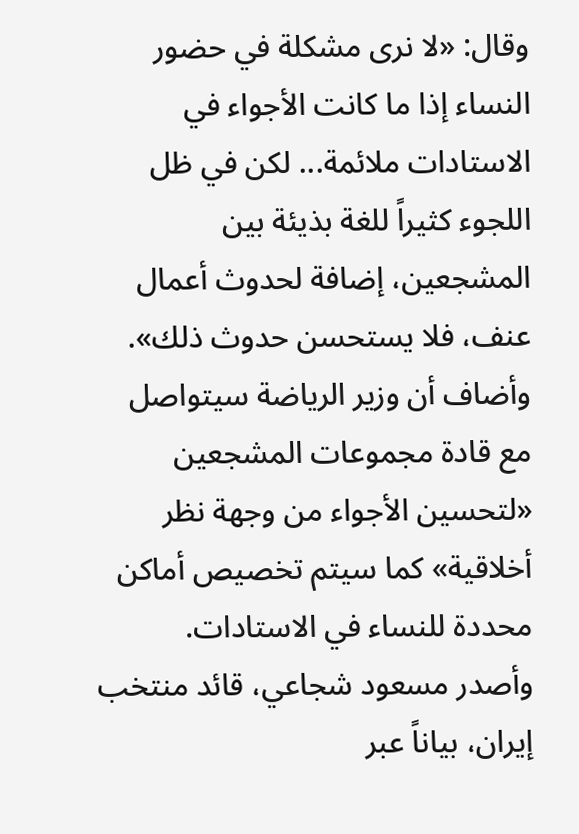وقال: «لا نرى مشكلة في حضور النساء إذا ما كانت الأجواء في الاستادات ملائمة... لكن في ظل اللجوء كثيراً للغة بذيئة بين المشجعين، إضافة لحدوث أعمال عنف، فلا يستحسن حدوث ذلك». وأضاف أن وزير الرياضة سيتواصل مع قادة مجموعات المشجعين «لتحسين الأجواء من وجهة نظر أخلاقية» كما سيتم تخصيص أماكن محددة للنساء في الاستادات.
وأصدر مسعود شجاعي، قائد منتخب إيران، بياناً عبر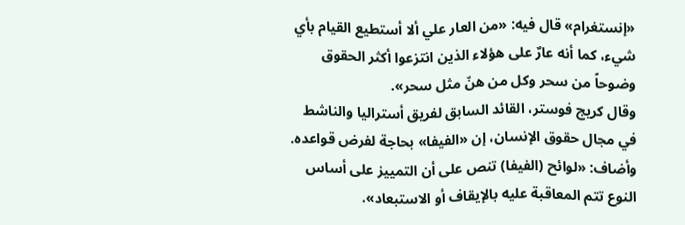«إنستغرام» قال فيه: «من العار علي ألا أستطيع القيام بأي شيء، كما أنه عارٌ على هؤلاء الذين انتزعوا أكثر الحقوق وضوحاً من سحر وكل من هنّ مثل سحر».
وقال كريج فوستر، القائد السابق لفريق أستراليا والناشط في مجال حقوق الإنسان، إن «الفيفا» بحاجة لفرض قواعده. وأضاف: «لوائح (الفيفا) تنص على أن التمييز على أساس النوع تتم المعاقبة عليه بالإيقاف أو الاستبعاد».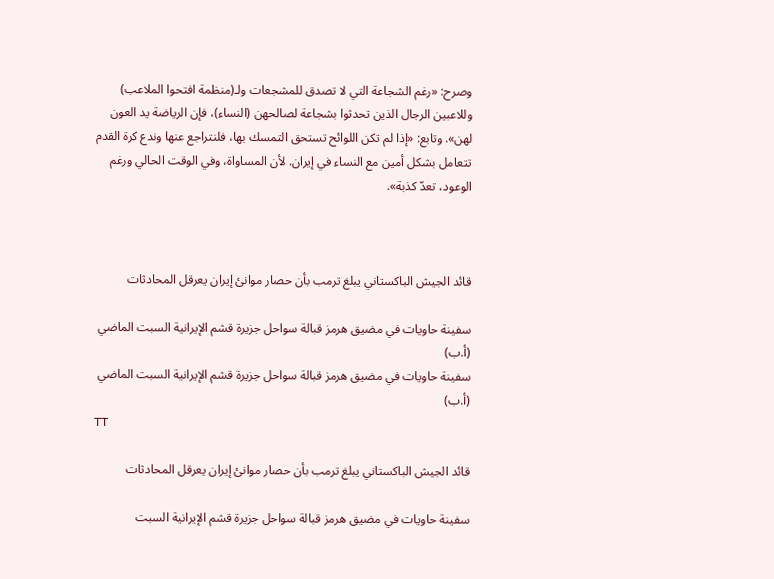وصرح: «رغم الشجاعة التي لا تصدق للمشجعات ولـ(منظمة افتحوا الملاعب) وللاعبين الرجال الذين تحدثوا بشجاعة لصالحهن (النساء)، فإن الرياضة يد العون لهن». وتابع: «إذا لم تكن اللوائح تستحق التمسك بها، فلنتراجع عنها وندع كرة القدم تتعامل بشكل أمين مع النساء في إيران. لأن المساواة، وفي الوقت الحالي ورغم الوعود، تعدّ كذبة».



قائد الجيش الباكستاني يبلغ ترمب بأن حصار موانئ إيران يعرقل المحادثات

سفينة حاويات في مضيق هرمز قبالة سواحل جزيرة قشم الإيرانية السبت الماضي (أ.ب)
سفينة حاويات في مضيق هرمز قبالة سواحل جزيرة قشم الإيرانية السبت الماضي (أ.ب)
TT

قائد الجيش الباكستاني يبلغ ترمب بأن حصار موانئ إيران يعرقل المحادثات

سفينة حاويات في مضيق هرمز قبالة سواحل جزيرة قشم الإيرانية السبت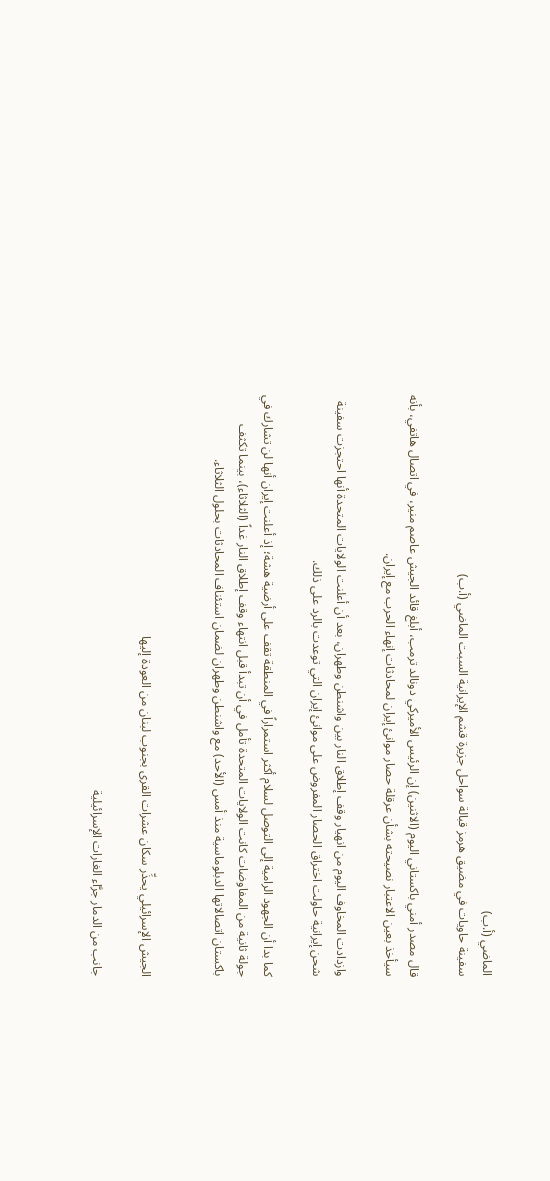الماضي (أ.ب)
سفينة حاويات في مضيق هرمز قبالة سواحل جزيرة قشم الإيرانية السبت الماضي (أ.ب)

قال مصدر أمني باكستاني اليوم (الاثنين) إن الرئيس الأميركي دونالد ترمب، أبلغ قائد الجيش عاصم منير، في اتصال هاتفي، بأنه سيأخذ بعين الاعتبار نصيحته بشأن عرقلة حصار موانئ إيران لمحادثات إنهاء الحرب مع إيران.

وازدادت المخاوف اليوم من انهيار وقف إطلاق النار بين واشنطن وطهران، بعد أن أعلنت الولايات المتحدة أنها احتجزت سفينة شحن إيرانية حاولت اختراق الحصار المفروض على موانئ إيران التي توعدت بالرد على ذلك.

كما بدا أن الجهود الرامية إلى التوصل لسلام أكثر استمراراً في المنطقة تقف على أرضية هشة؛ إذ أعلنت إيران أنها لن تشارك في جولة ثانية من المفاوضات كانت الولايات المتحدة تأمل في أن تبدأ قبل انتهاء وقف إطلاق النار غداً (الثلاثاء)، بينما تكثف باكستان اتصالاتها الدبلوماسية منذ أمس (الأحد) مع واشنطن وطهران لضمان استئناف المحادثات بحلول الثلاثاء.


الجيش الإسرائيلي يحذِّر سكان عشرات القرى بجنوب لبنان من العودة إليها

جانب من الدمار جرَّاء الغارات الإسرائيلية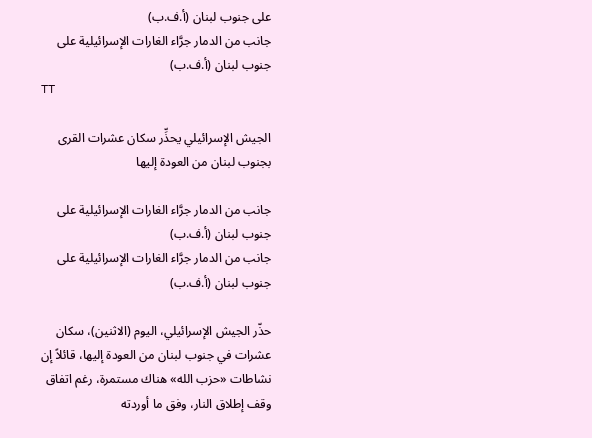على جنوب لبنان (أ.ف.ب)
جانب من الدمار جرَّاء الغارات الإسرائيلية على جنوب لبنان (أ.ف.ب)
TT

الجيش الإسرائيلي يحذِّر سكان عشرات القرى بجنوب لبنان من العودة إليها

جانب من الدمار جرَّاء الغارات الإسرائيلية على جنوب لبنان (أ.ف.ب)
جانب من الدمار جرَّاء الغارات الإسرائيلية على جنوب لبنان (أ.ف.ب)

حذّر الجيش الإسرائيلي، اليوم (الاثنين)، سكان عشرات في جنوب لبنان من العودة إليها، قائلاً إن نشاطات «حزب الله» هناك مستمرة، رغم اتفاق وقف إطلاق النار، وفق ما أوردته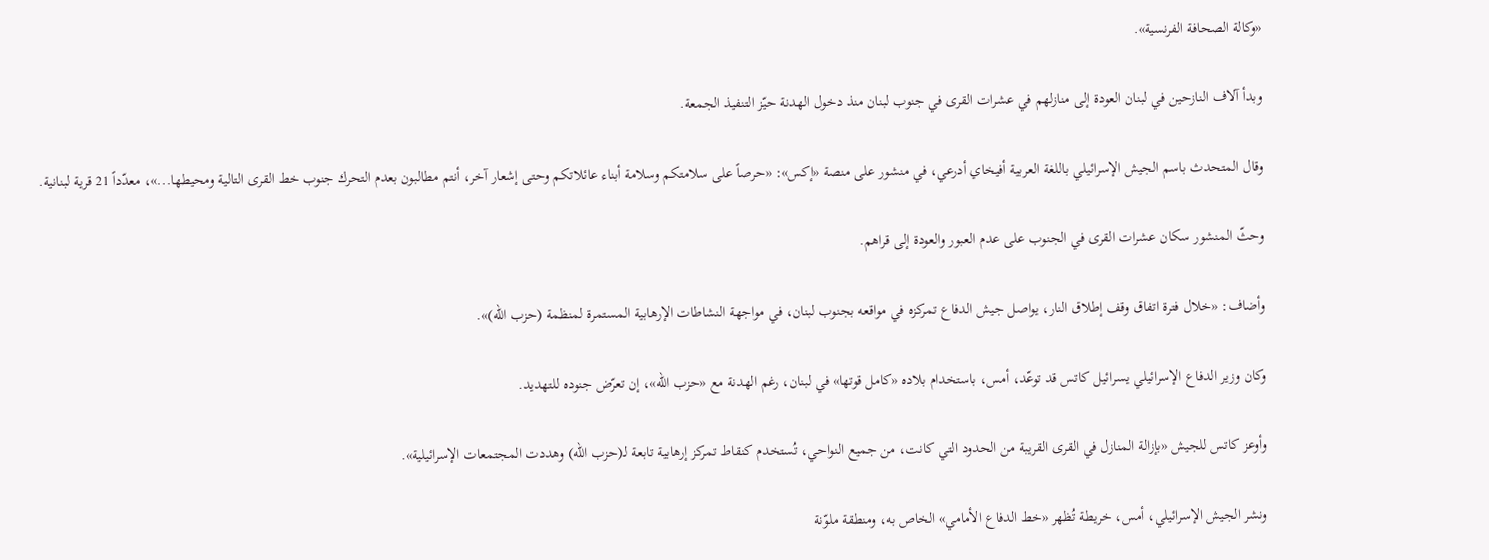«وكالة الصحافة الفرنسية».

وبدأ آلاف النازحين في لبنان العودة إلى منازلهم في عشرات القرى في جنوب لبنان منذ دخول الهدنة حيّز التنفيذ الجمعة.

وقال المتحدث باسم الجيش الإسرائيلي باللغة العربية أفيخاي أدرعي، في منشور على منصة «إكس»: «حرصاً على سلامتكم وسلامة أبناء عائلاتكم وحتى إشعار آخر، أنتم مطالبون بعدم التحرك جنوب خط القرى التالية ومحيطها...»، معدّداً 21 قرية لبنانية.

وحثّ المنشور سكان عشرات القرى في الجنوب على عدم العبور والعودة إلى قراهم.

وأضاف: «خلال فترة اتفاق وقف إطلاق النار، يواصل جيش الدفاع تمركزه في مواقعه بجنوب لبنان، في مواجهة النشاطات الإرهابية المستمرة لمنظمة (حزب الله)».

وكان وزير الدفاع الإسرائيلي يسرائيل كاتس قد توعّد، أمس، باستخدام بلاده «كامل قوتها» في لبنان، رغم الهدنة مع «حزب الله»، إن تعرّض جنوده للتهديد.

وأوعز كاتس للجيش «بإزالة المنازل في القرى القريبة من الحدود التي كانت، من جميع النواحي، تُستخدم كنقاط تمركز إرهابية تابعة لـ(حزب الله) وهددت المجتمعات الإسرائيلية».

ونشر الجيش الإسرائيلي، أمس، خريطة تُظهر «خط الدفاع الأمامي» الخاص به، ومنطقة ملوّنة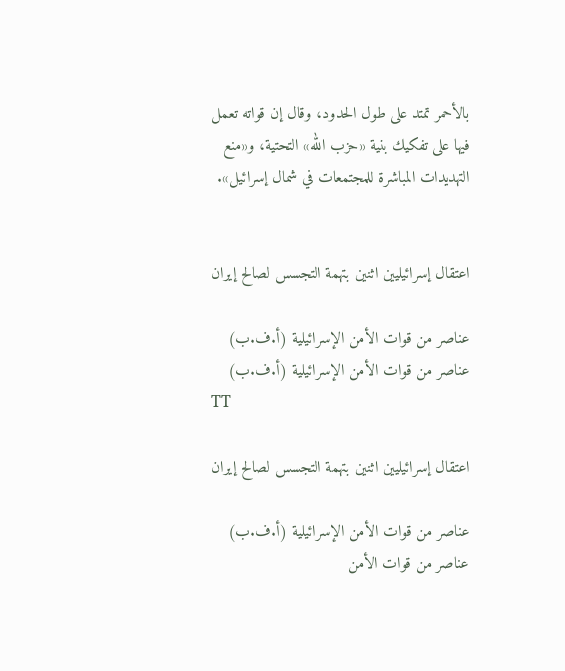بالأحمر تمتد على طول الحدود، وقال إن قواته تعمل فيها على تفكيك بنية «حزب الله» التحتية، و«منع التهديدات المباشرة للمجتمعات في شمال إسرائيل».


اعتقال إسرائيليين اثنين بتهمة التجسس لصالح إيران

عناصر من قوات الأمن الإسرائيلية (أ.ف.ب)
عناصر من قوات الأمن الإسرائيلية (أ.ف.ب)
TT

اعتقال إسرائيليين اثنين بتهمة التجسس لصالح إيران

عناصر من قوات الأمن الإسرائيلية (أ.ف.ب)
عناصر من قوات الأمن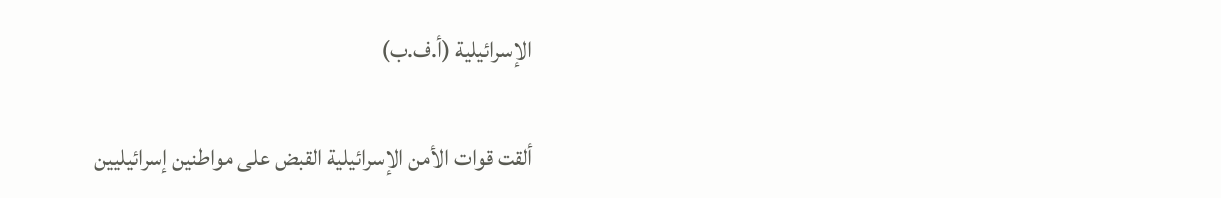الإسرائيلية (أ.ف.ب)

ألقت قوات الأمن الإسرائيلية القبض على مواطنين إسرائيليين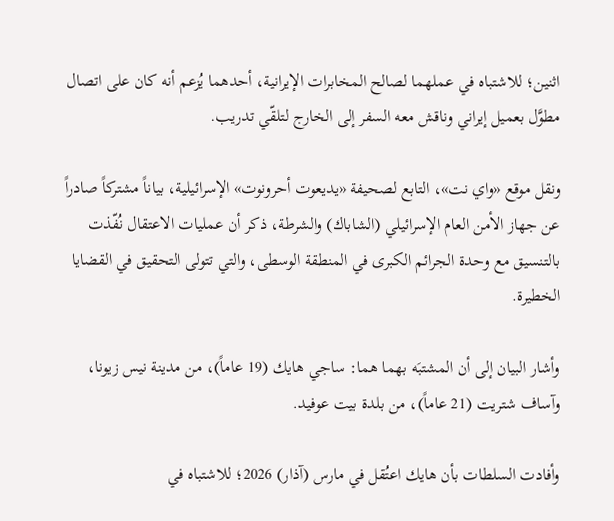اثنين؛ للاشتباه في عملهما لصالح المخابرات الإيرانية، أحدهما يُزعم أنه كان على اتصال مطوَّل بعميل إيراني وناقش معه السفر إلى الخارج لتلقّي تدريب.

ونقل موقع «واي نت»، التابع لصحيفة «يديعوت أحرونوت» الإسرائيلية، بياناً مشتركاً صادراً عن جهاز الأمن العام الإسرائيلي (الشاباك) والشرطة، ذكر أن عمليات الاعتقال نُفّذت بالتنسيق مع وحدة الجرائم الكبرى في المنطقة الوسطى، والتي تتولى التحقيق في القضايا الخطيرة.

وأشار البيان إلى أن المشتبَه بهما هما: ساجي هايك (19 عاماً)، من مدينة نيس زيونا، وآساف شتريت (21 عاماً)، من بلدة بيت عوفيد.

وأفادت السلطات بأن هايك اعتُقل في مارس (آذار) 2026؛ للاشتباه في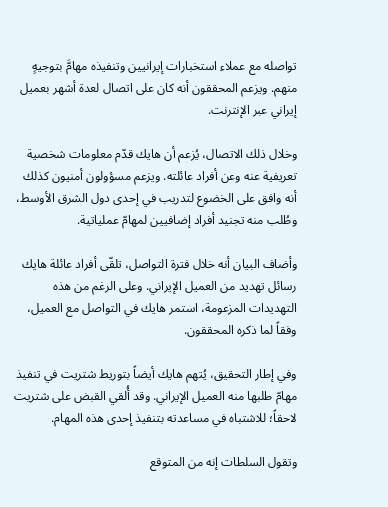تواصله مع عملاء استخبارات إيرانيين وتنفيذه مهامَّ بتوجيهٍ منهم. ويزعم المحققون أنه كان على اتصال لعدة أشهر بعميل إيراني عبر الإنترنت.

وخلال ذلك الاتصال، يُزعم أن هايك قدّم معلومات شخصية تعريفية عنه وعن أفراد عائلته. ويزعم مسؤولون أمنيون كذلك أنه وافق على الخضوع لتدريب في إحدى دول الشرق الأوسط، وطُلب منه تجنيد أفراد إضافيين لمهامّ عملياتية.

وأضاف البيان أنه خلال فترة التواصل، تلقّى أفراد عائلة هايك رسائل تهديد من العميل الإيراني. وعلى الرغم من هذه التهديدات المزعومة، استمر هايك في التواصل مع العميل، وفقاً لما ذكره المحققون.

وفي إطار التحقيق، يُتهم هايك أيضاً بتوريط شتريت في تنفيذ مهامّ طلبها منه العميل الإيراني. وقد أُلقي القبض على شتريت لاحقاً؛ للاشتباه في مساعدته بتنفيذ إحدى هذه المهام.

وتقول السلطات إنه من المتوقع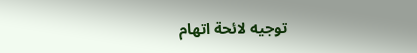توجيه لائحة اتهام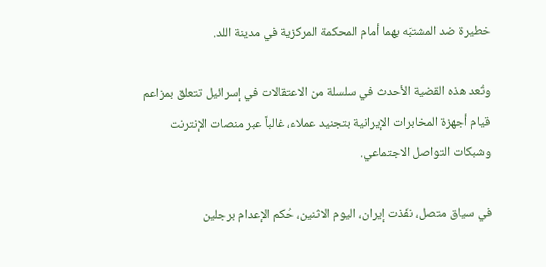خطيرة ضد المشتبَه بهما أمام المحكمة المركزية في مدينة اللد.

وتُعد هذه القضية الأحدث في سلسلة من الاعتقالات في إسرائيل تتعلق بمزاعم قيام أجهزة المخابرات الإيرانية بتجنيد عملاء، غالباً عبر منصات الإنترنت وشبكات التواصل الاجتماعي.

في سياق متصل، نفّذت إيران، اليوم الاثنين، حُكم الإعدام برجلين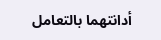أدانتهما بالتعامل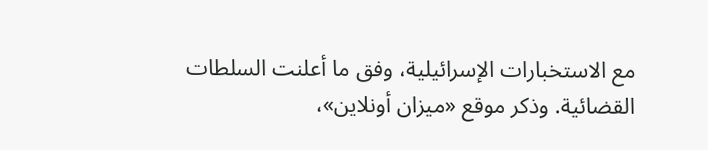مع الاستخبارات الإسرائيلية، وفق ما أعلنت السلطات القضائية. وذكر موقع «ميزان أونلاين»،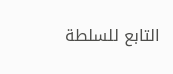التابع للسلطة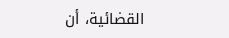القضائية، أن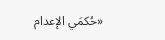«حُكمَي الإعدام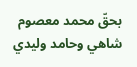بحقّ محمد معصوم شاهي وحامد وليدي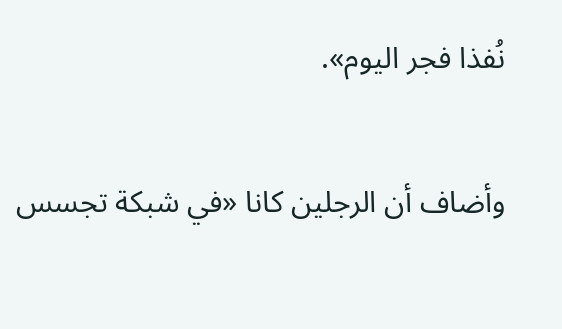نُفذا فجر اليوم».

وأضاف أن الرجلين كانا «في شبكة تجسس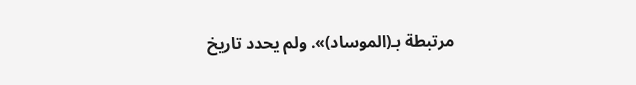مرتبطة بـ(الموساد)». ولم يحدد تاريخ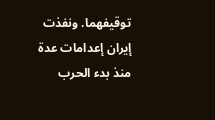توقيفهما. ونفذت إيران إعدامات عدة منذ بدء الحرب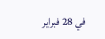في 28 فبراير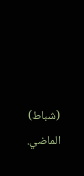(شباط) الماضي.